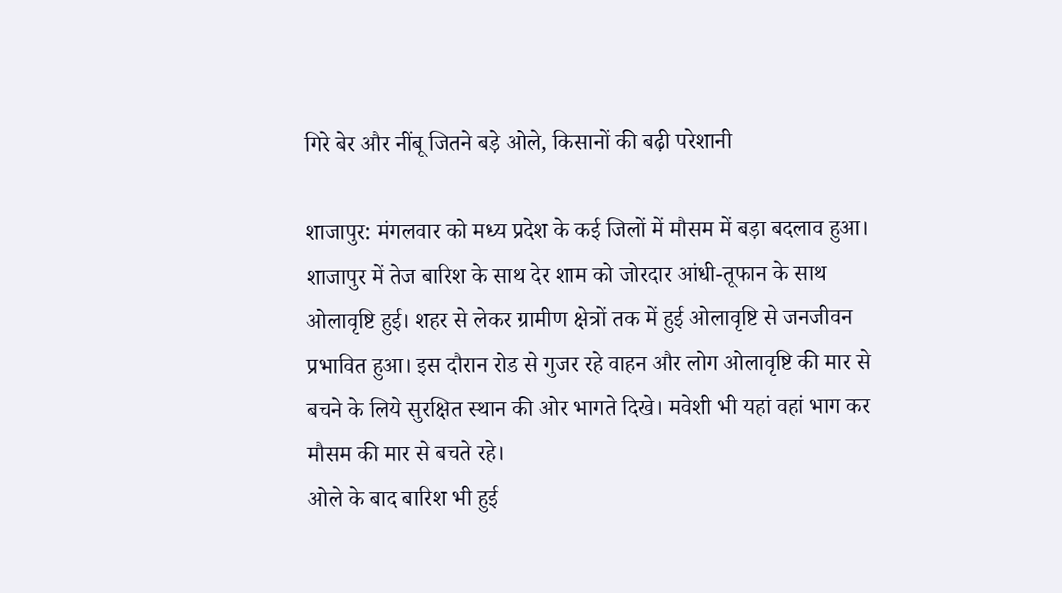गिरे बेर और नींबू जितने बड़े ओले, किसानों की बढ़ी परेशानी

शाजापुर: मंगलवार को मध्य प्रदेश के कई जिलों में मौसम में बड़ा बदलाव हुआ। शाजापुर में तेज बारिश के साथ देर शाम को जोरदार आंधी-तूफान के साथ ओलावृष्टि हुई। शहर से लेकर ग्रामीण क्षेत्रों तक में हुई ओलावृष्टि से जनजीवन प्रभावित हुआ। इस दौरान रोड से गुजर रहे वाहन और लोग ओलावृष्टि की मार से बचने के लिये सुरक्षित स्थान की ओर भागते दिखे। मवेशी भी यहां वहां भाग कर मौसम की मार से बचते रहे।
ओले के बाद बारिश भी हुई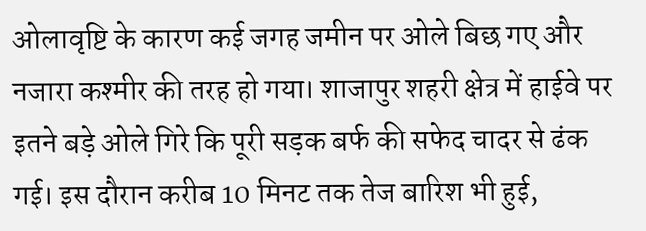ओलावृष्टि के कारण कई जगह जमीन पर ओले बिछ गए और नजारा कश्मीर की तरह हो गया। शाजापुर शहरी क्षेत्र में हाईवे पर इतने बड़े ओले गिरे कि पूरी सड़क बर्फ की सफेद चादर से ढंक गई। इस दौरान करीब 10 मिनट तक तेज बारिश भी हुई,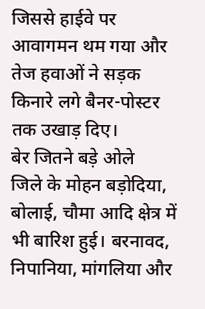जिससे हाईवे पर आवागमन थम गया और तेज हवाओं ने सड़क किनारे लगे बैनर-पोस्टर तक उखाड़ दिए।
बेर जितने बड़े ओले
जिले के मोहन बड़ोदिया, बोलाई, चौमा आदि क्षेत्र में भी बारिश हुई। बरनावद, निपानिया, मांगलिया और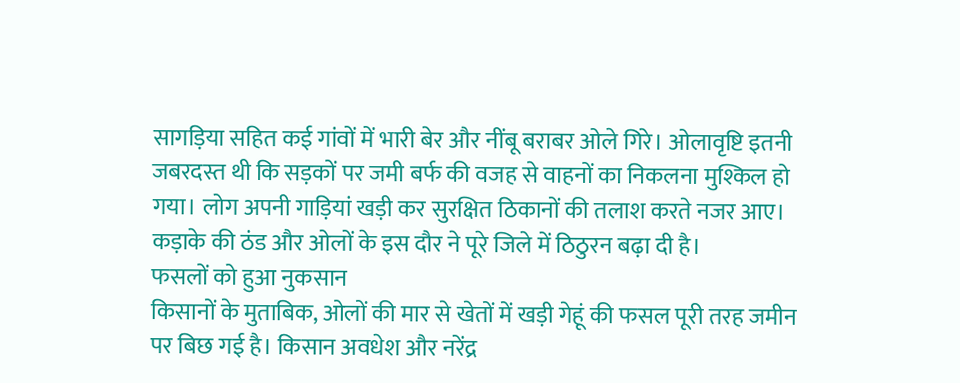सागड़िया सहित कई गांवों में भारी बेर और नींबू बराबर ओले गिरे। ओलावृष्टि इतनी जबरदस्त थी कि सड़कों पर जमी बर्फ की वजह से वाहनों का निकलना मुश्किल हो गया। लोग अपनी गाड़ियां खड़ी कर सुरक्षित ठिकानों की तलाश करते नजर आए। कड़ाके की ठंड और ओलों के इस दौर ने पूरे जिले में ठिठुरन बढ़ा दी है।
फसलों को हुआ नुकसान
किसानों के मुताबिक, ओलों की मार से खेतों में खड़ी गेहूं की फसल पूरी तरह जमीन पर बिछ गई है। किसान अवधेश और नरेंद्र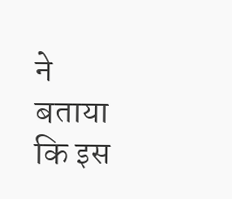ने बताया कि इस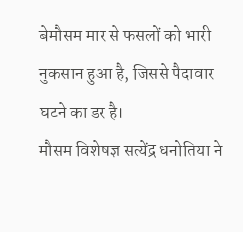बेमौसम मार से फसलों को भारी नुकसान हुआ है, जिससे पैदावार घटने का डर है।
मौसम विशेषज्ञ सत्येंद्र धनोतिया ने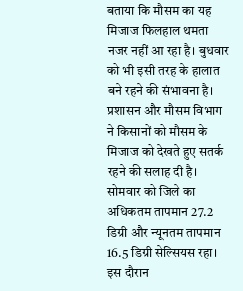बताया कि मौसम का यह मिजाज फिलहाल थमता नजर नहीं आ रहा है। बुधवार को भी इसी तरह के हालात बने रहने की संभावना है। प्रशासन और मौसम विभाग ने किसानों को मौसम के मिजाज को देखते हुए सतर्क रहने की सलाह दी है। सोमवार को जिले का अधिकतम तापमान 27.2 डिग्री और न्यूनतम तापमान 16.5 डिग्री सेल्सियस रहा। इस दौरान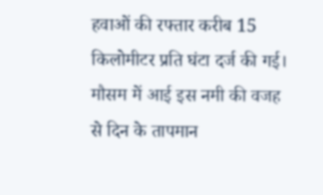हवाओं की रफ्तार करीब 15 किलोमीटर प्रति घंटा दर्ज की गई। मौसम में आई इस नमी की वजह से दिन के तापमान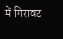में गिरावट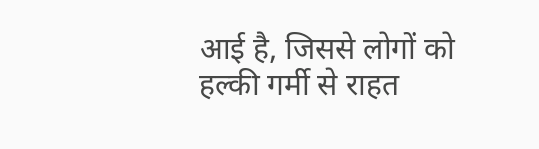आई है, जिससे लोगों को हल्की गर्मी से राहत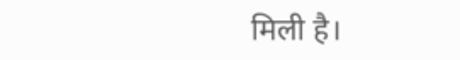मिली है।